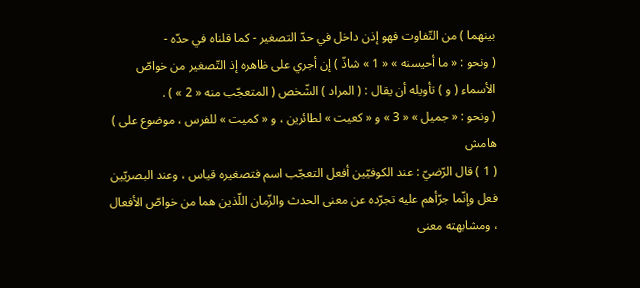بينهما ) من التّفاوت فهو إذن داخل في حدّ التصغير - كما قلناه في حدّه -
( ونحو : « ما أحيسنه » « 1 » شاذّ ) إن أجري على ظاهره إذ التّصغير من خواصّ الأسماء ( و ) تأويله أن يقال : ( المراد ) الشّخص ( المتعجّب منه « 2 » ) .
( ونحو : « جميل » « 3 » و « كعيت » لطائرين ، و « كميت » للفرس ، موضوع على )
هامش
( 1 ) قال الرّضيّ : عند الكوفيّين أفعل التعجّب اسم فتصغيره قياس ، وعند البصريّين فعل وإنّما جرّأهم عليه تجرّده عن معنى الحدث والزّمان اللّذين هما من خواصّ الأفعال ، ومشابهته معنى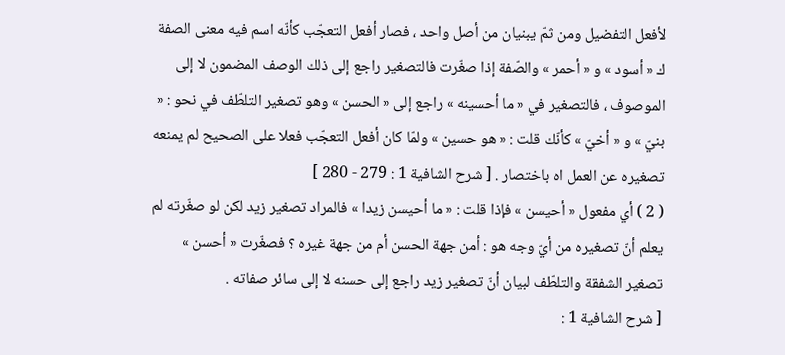لأفعل التفضيل ومن ثمّ يبنيان من أصل واحد ، فصار أفعل التعجّب كأنّه اسم فيه معنى الصفة ك « أسود » و « أحمر » والصّفة إذا صغّرت فالتصغير راجع إلى ذلك الوصف المضمون لا إلى الموصوف ، فالتصغير في « ما أحسينه » راجع إلى « الحسن » وهو تصغير التلطّف في نحو : « بنيّ » و « أخيّ » كأنّك قلت : « هو حسين » ولمّا كان أفعل التعجّب فعلا على الصحيح لم يمنعه تصغيره عن العمل اه باختصار . [ شرح الشافية 1 : 279 - 280 ]
( 2 ) أي مفعول « أحيسن » فإذا قلت : « ما أحيسن زيدا » فالمراد تصغير زيد لكن لو صغّرته لم يعلم أنّ تصغيره من أيّ وجه هو : أمن جهة الحسن أم من جهة غيره ؟ فصغّرت « أحسن » تصغير الشفقة والتلطّف لبيان أنّ تصغير زيد راجع إلى حسنه لا إلى سائر صفاته .
[ شرح الشافية 1 :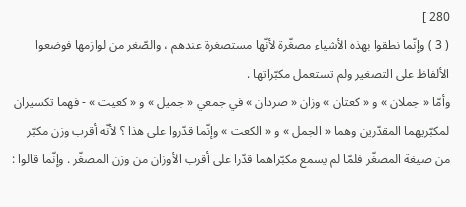280 ]
( 3 ) وإنّما نطقوا بهذه الأشياء مصغّرة لأنّها مستصغرة عندهم ، والصّغر من لوازمها فوضعوا الألفاظ على التصغير ولم تستعمل مكبّراتها .
وأمّا « جملان » و « كعتان » وزان « صردان » في جمعي « جميل » و « كعيت » - فهما تكسيران لمكبّريهما المقدّرين وهما « الجمل » و « الكعت » وإنّما قدّروا على هذا ؟ لأنّه أقرب وزن مكبّر من صيغة المصغّر فلمّا لم يسمع مكبّراهما قدّرا على أقرب الأوزان من وزن المصغّر . وإنّما قالوا :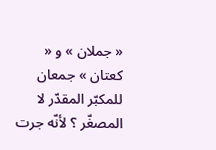« جملان » و « كعتان » جمعان للمكبّر المقدّر لا المصغّر ؟ لأنّه جرت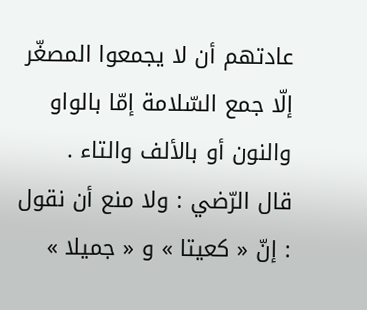عادتهم أن لا يجمعوا المصغّر إلّا جمع السّلامة إمّا بالواو والنون أو بالألف والتاء .
قال الرّضي : ولا منع أن نقول : إنّ « كعيتا » و « جميلا »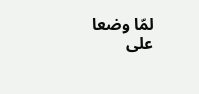لمّا وضعا على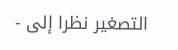التصغير نظرا إلى -